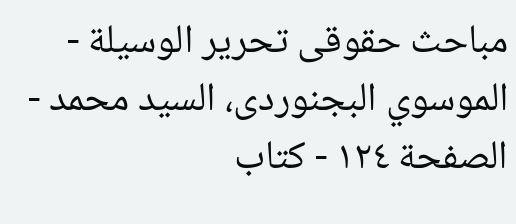مباحث حقوقى تحرير الوسيلة - الموسوي البجنوردى، السيد محمد - الصفحة ١٢٤ - كتاب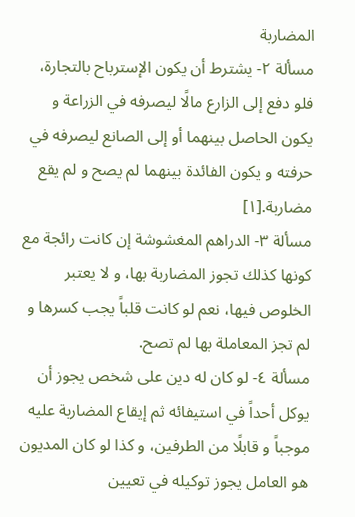المضاربة
مسألة ٢- يشترط أن يكون الإسترباح بالتجارة، فلو دفع إلى الزارع مالًا ليصرفه في الزراعة و يكون الحاصل بينهما أو إلى الصانع ليصرفه في حرفته و يكون الفائدة بينهما لم يصح و لم يقع مضاربة.[١]
مسألة ٣- الدراهم المغشوشة إن كانت رائجة مع كونها كذلك تجوز المضاربة بها، و لا يعتبر الخلوص فيها، نعم لو كانت قلباً يجب كسرها و لم تجز المعاملة بها لم تصح.
مسألة ٤- لو كان له دين على شخص يجوز أن يوكل أحداً في استيفائه ثم إيقاع المضاربة عليه موجباً و قابلًا من الطرفين، و كذا لو كان المديون هو العامل يجوز توكيله في تعيين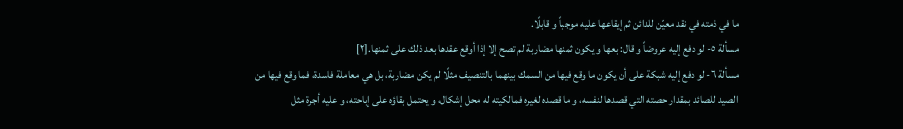ما في ذمته في نقد معيّن للدائن ثم إيقاعها عليه موجباً و قابلًا.
مسألة ٥- لو دفع إليه عروضاً و قال: بعها و يكون ثمنها مضاربة لم تصح إلا إذا أوقع عقدها بعد ذلك على ثمنها.[٢]
مسألة ٦- لو دفع إليه شبكة على أن يكون ما وقع فيها من السمك بينهما بالتنصيف مثلًا لم يكن مضاربة، بل هي معاملة فاسدة، فما وقع فيها من الصيد للصائد بمقدار حصته التي قصدها لنفسه، و ما قصده لغيره فمالكيته له محل إشكال، و يحتمل بقاؤه على إباحته، و عليه أجرة مثل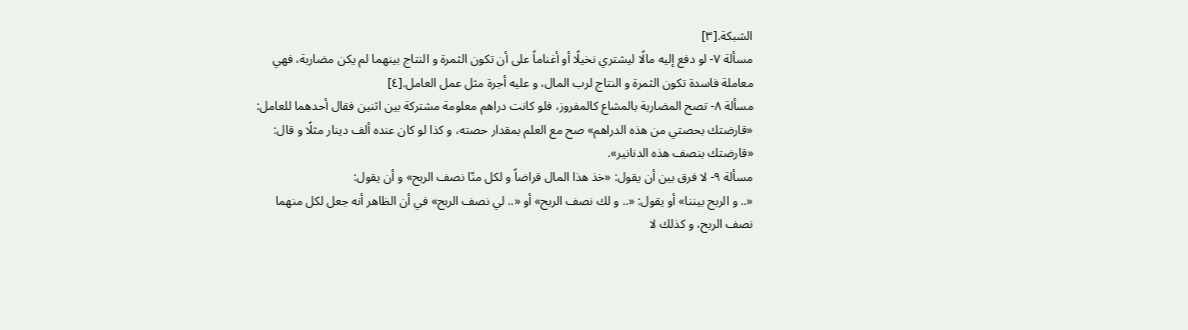الشبكة.[٣]
مسألة ٧- لو دفع إليه مالًا ليشتري نخيلًا أو أغناماً على أن تكون الثمرة و النتاج بينهما لم يكن مضاربة، فهي معاملة فاسدة تكون الثمرة و النتاج لرب المال، و عليه أجرة مثل عمل العامل.[٤]
مسألة ٨- تصح المضاربة بالمشاع كالمفروز، فلو كانت دراهم معلومة مشتركة بين اثنين فقال أحدهما للعامل: «قارضتك بحصتي من هذه الدراهم» صح مع العلم بمقدار حصته، و كذا لو كان عنده ألف دينار مثلًا و قال: «قارضتك بنصف هذه الدنانير».
مسألة ٩- لا فرق بين أن يقول: «خذ هذا المال قراضاً و لكل منّا نصف الربح» و أن يقول:
«.. و الربح بيننا» أو يقول: «.. و لك نصف الربح» أو «.. لي نصف الربح» في أن الظاهر أنه جعل لكل منهما نصف الربح، و كذلك لا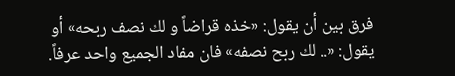فرق بين أن يقول: «خذه قراضاً و لك نصف ربحه» أو يقول: «.. لك ربح نصفه» فان مفاد الجميع واحد عرفاً.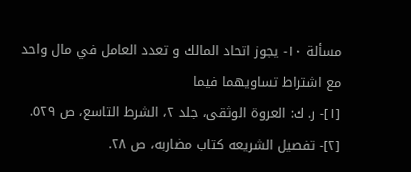مسألة ١٠- يجوز اتحاد المالك و تعدد العامل في مال واحد مع اشتراط تساويهما فيما
[١]- ر. ك: العروة الوثقى، جلد ٢، الشرط التاسع، ص ٥٢٩.
[٢]- تفصيل الشريعه كتاب مضاربه، ص ٢٨.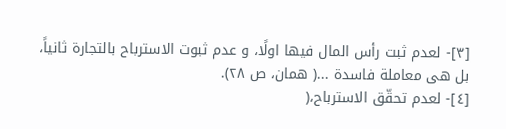[٣]- لعدم ثبت رأس المال فيها اولًا، و عدم ثبوت الاسترباح بالتجارة ثانياً، بل هى معاملة فاسدة ...( همان، ص ٢٨).
[٤]- لعدم تحقّق الاسترباح،(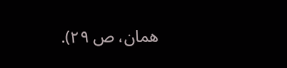همان، ص ٢٩).